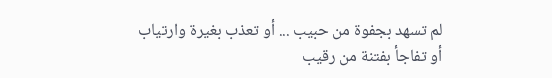لم تسهد بجفوة من حبيب ... أو تعذب بغيرة وارتياب
أو تفاجأ بفتنة من رقيب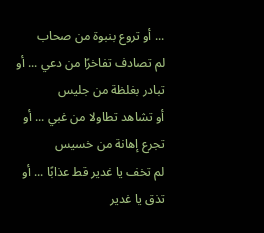... أو تروع بنبوة من صحاب
لم تصادف تفاخرًا من دعي ... أو تبادر بغلظة من جليس
أو تشاهد تطاولا من غبي ... أو تجرع إهانة من خسيس
لم تخف يا غدير قط عذابًا ... أو تذق يا غدير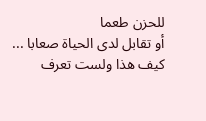للحزن طعما
أو تقابل لدى الحياة صعابا ... كيف هذا ولست تعرف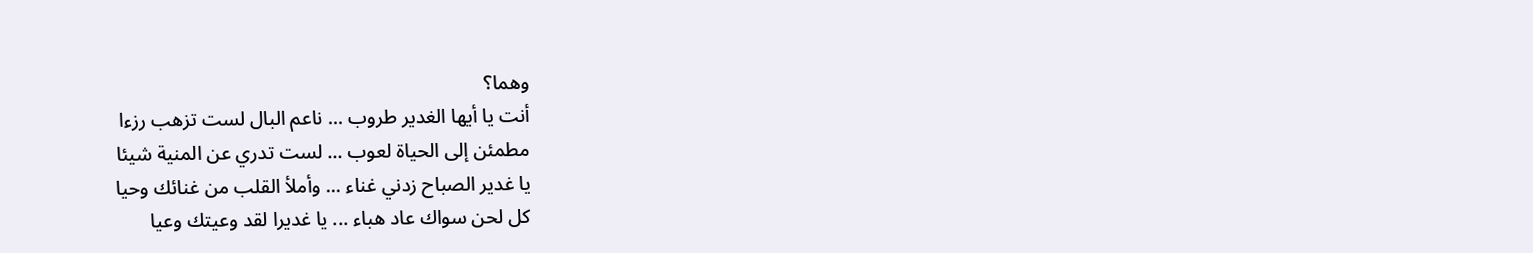وهما؟
أنت يا أيها الغدير طروب ... ناعم البال لست تزهب رزءا
مطمئن إلى الحياة لعوب ... لست تدري عن المنية شيئا
يا غدير الصباح زدني غناء ... وأملأ القلب من غنائك وحيا
كل لحن سواك عاد هباء ... يا غديرا لقد وعيتك وعيا